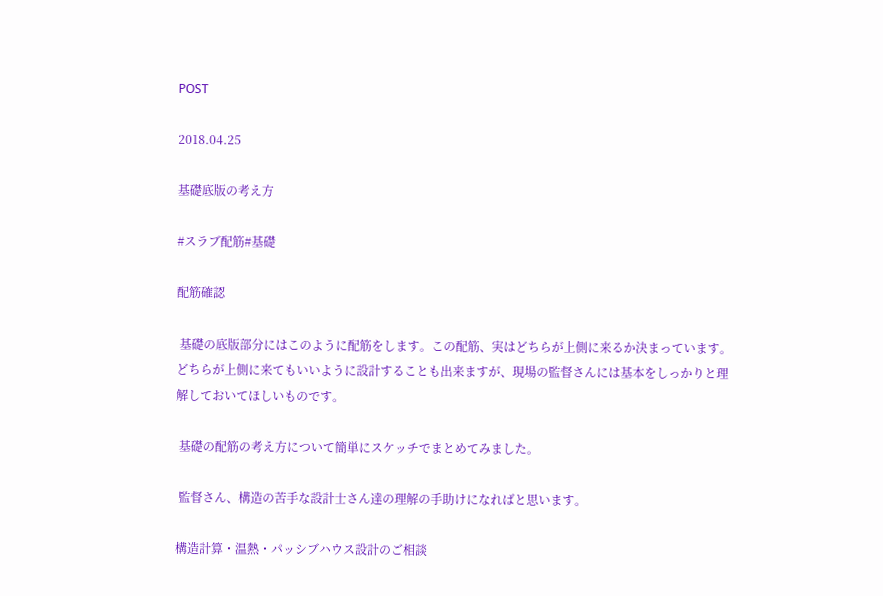POST

2018.04.25

基礎底版の考え方

#スラブ配筋#基礎

配筋確認

 基礎の底版部分にはこのように配筋をします。この配筋、実はどちらが上側に来るか決まっています。どちらが上側に来てもいいように設計することも出来ますが、現場の監督さんには基本をしっかりと理解しておいてほしいものです。

 基礎の配筋の考え方について簡単にスケッチでまとめてみました。

 監督さん、構造の苦手な設計士さん達の理解の手助けになればと思います。

構造計算・温熱・パッシブハウス設計のご相談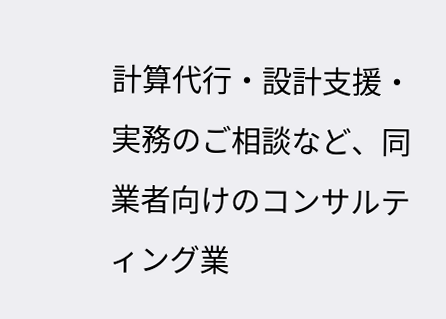計算代行・設計支援・実務のご相談など、同業者向けのコンサルティング業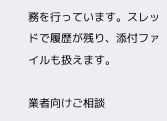務を行っています。スレッドで履歴が残り、添付ファイルも扱えます。

業者向けご相談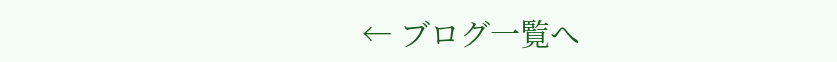← ブログ一覧へ